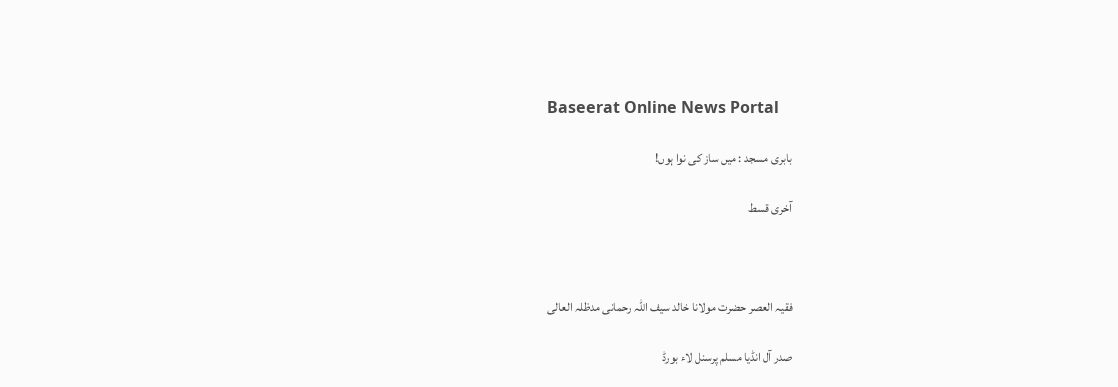Baseerat Online News Portal

بابری مسجد : میں ساز کی نوا ہوں!

آخری قسط



فقیہ العصر حضرت مولانا خالد سیف اللہ رحمانی مدظلہ العالی

صدر آل انڈیا مسلم پرسنل لاء بورڈ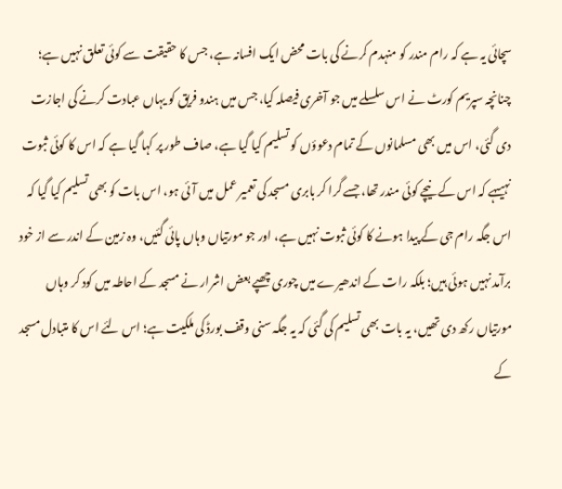سچائی یہ ہے کہ رام مندر کو منہدم کرنے کی بات محض ایک افسانہ ہے، جس کا حقیقت سے کوئی تعلق نہیں ہے؛ چنانچہ سپریم کورٹ نے اس سلسلے میں جو آخری فیصلہ کیا، جس میں ہندو فریق کو یہاں عبادت کرنے کی اجازت دی گئی، اس میں بھی مسلمانوں کے تمام دعوؤں کو تسلیم کیا گیا ہے، صاف طور پر کہا گیا ہے کہ اس کا کوئی ثبوت نہیںہے کہ اس کے نیچے کوئی مندر تھا، جسے گرا کر بابری مسجد کی تعمیر عمل میں آئی ہو، اس بات کو بھی تسلیم کیا گیا کہ اس جگہ رام جی کے پیدا ہونے کا کوئی ثبوت نہیں ہے، اور جو مورتیاں وہاں پائی گئیں، وہ زمین کے اندر سے از خود برآمد نہیں ہوئی ہیں؛ بلکہ رات کے اندھیرے میں چوری چھپے بعض اشرار نے مسجد کے احاطہ میں کود کر وہاں مورتیاں رکھ دی تھیں، یہ بات بھی تسلیم کی گئی کہ یہ جگہ سنی وقف بورڈ کی ملکیت ہے؛ اس لئے اس کا متبادل مسجد کے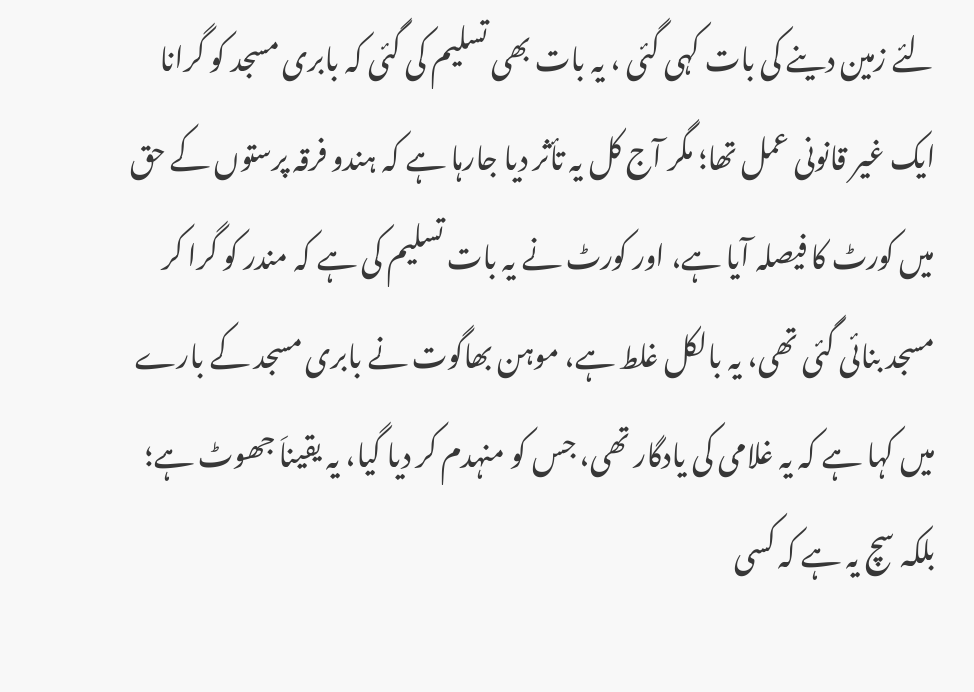لئے زمین دینے کی بات کہی گئی ، یہ بات بھی تسلیم کی گئی کہ بابری مسجد کو گرانا ایک غیر قانونی عمل تھا؛ مگر آج کل یہ تأثر دیا جارہا ہے کہ ہندو فرقہ پرستوں کے حق میں کورٹ کا فیصلہ آیا ہے، اور کورٹ نے یہ بات تسلیم کی ہے کہ مندر کو گرا کر مسجد بنائی گئی تھی، یہ بالکل غلط ہے، موہن بھاگوت نے بابری مسجد کے بارے میں کہا ہے کہ یہ غلامی کی یادگار تھی، جس کو منہدم کر دیا گیا، یہ یقیناَ جھوٹ ہے؛ بلکہ سچ یہ ہے کہ کسی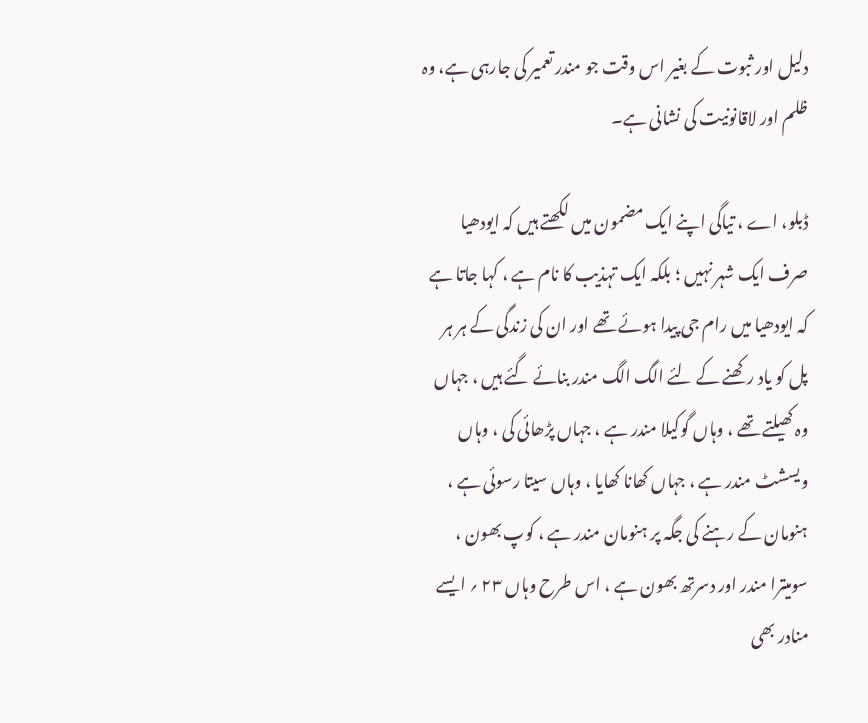دلیل اور ثبوت کے بغیر اس وقت جو مندر تعمیر کی جارہی ہے، وہ ظلم اور لاقانونیت کی نشانی ہے۔

ڈبلو، اے ، تیاگی اپنے ایک مضمون میں لکھتے ہیں کہ ایودھیا صرف ایک شہر نہیں ؛ بلکہ ایک تہذیب کا نام ہے ، کہا جاتا ہے کہ ایودھیا میں رام جی پیدا ہوئے تھے اور ان کی زندگی کے ہر ہر پل کو یاد رکھنے کے لئے الگ الگ مندر بنائے گئے ہیں ، جہاں وہ کھیلتے تھے ، وہاں گوکیلا مندر ہے ، جہاں پڑھائی کی ، وہاں ویسشٹ مندر ہے ، جہاں کھانا کھایا ، وہاں سیتا رسوئی ہے ، ہنومان کے رہنے کی جگہ پر ہنومان مندر ہے ، کوپ بھون ، سومیترا مندر اور دسرتھ بھون ہے ، اس طرح وہاں ۲۳ ؍ ایسے منادر بھی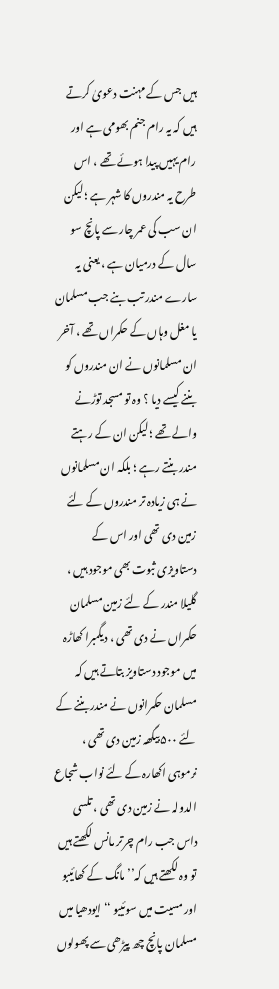ہیں جس کے مہنت دعویٰ کرتے ہیں کہ یہ رام جنم بھومی ہے اور رام یہیں پیدا ہوئے تھے ، اس طرح یہ مندروں کا شہر ہے ؛ لیکن ان سب کی عمر چار سے پانچ سو سال کے درمیان ہے ، یعنی یہ سارے مندر تب بنے جب مسلمان یا مغل وہاں کے حکمراں تھے ، آخر ان مسلمانوں نے ان مندروں کو بننے کیسے دیا ؟ وہ تو مسجد توڑنے والے تھے ؛ لیکن ان کے رہتے مندر بنتے رہے ؛ بلکہ ان مسلمانوں نے ہی زیادہ تر مندروں کے لئے زمین دی تھی اور اس کے دستاویزی ثبوت بھی موجود ہیں ، گلیلا مندر کے لئے زمین مسلمان حکمراں نے دی تھی ، دیگمبرا کھاڑہ میں موجود دستاویز بتاتے ہیں کہ مسلمان حکمرانوں نے مندر بننے کے لئے ۵۰۰ بیگھہ زمین دی تھی ، نرموہی اکھارہ کے لئے نواب شجاع الدولہ نے زمین دی تھی ، تلسی داس جب رام چرتر مانس لکھتے ہیں تو وہ لکھتے ہیں کہ’’ مانگ کے کھائیبو اور مسیت میں سوئیبو ‘‘ ایودھیا میں مسلمان پانچ چھ پیڑھی سے پھولوں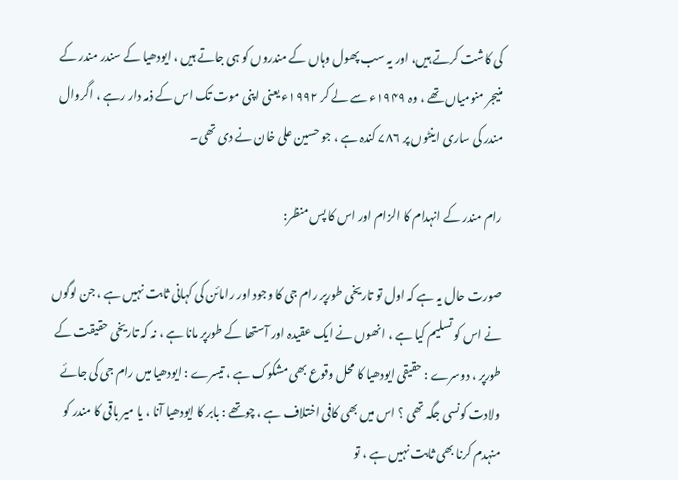کی کاشت کرتے ہیں، اور یہ سب پھول وہاں کے مندروں کو ہی جاتے ہیں ، ایودھیا کے سندر مندر کے منیجر منومیاں تھے ، وہ ۱۹۴۹ء سے لے کر ۱۹۹۲ء یعنی اپنی موت تک اس کے ذمہ دار رہے ، اگروال مندر کی ساری اینٹوں پر ۷۸۶ کندہ ہے ، جو حسین علی خان نے دی تھی۔

رام مندر کے انہدام کا الزام اور اس کا پس منظر:

صورت حال یہ ہے کہ اول تو تاریخی طورپر رام جی کا وجود اور رامائن کی کہانی ثابت نہیں ہے ، جن لوگوں نے اس کو تسلیم کیا ہے ، انھوں نے ایک عقیدہ اور آستھا کے طورپر مانا ہے ، نہ کہ تاریخی حقیقت کے طورپر ، دوسرے : حقیقی ایودھیا کا محل وقوع بھی مشکوک ہے ، تیسرے : ایودھیا میں رام جی کی جائے ولادت کونسی جگہ تھی ؟ اس میں بھی کافی اختلاف ہے ، چوتھے : بابر کا ایودھیا آنا ، یا میر باقی کا مندر کو منہدم کرنا بھی ثابت نہیں ہے ، تو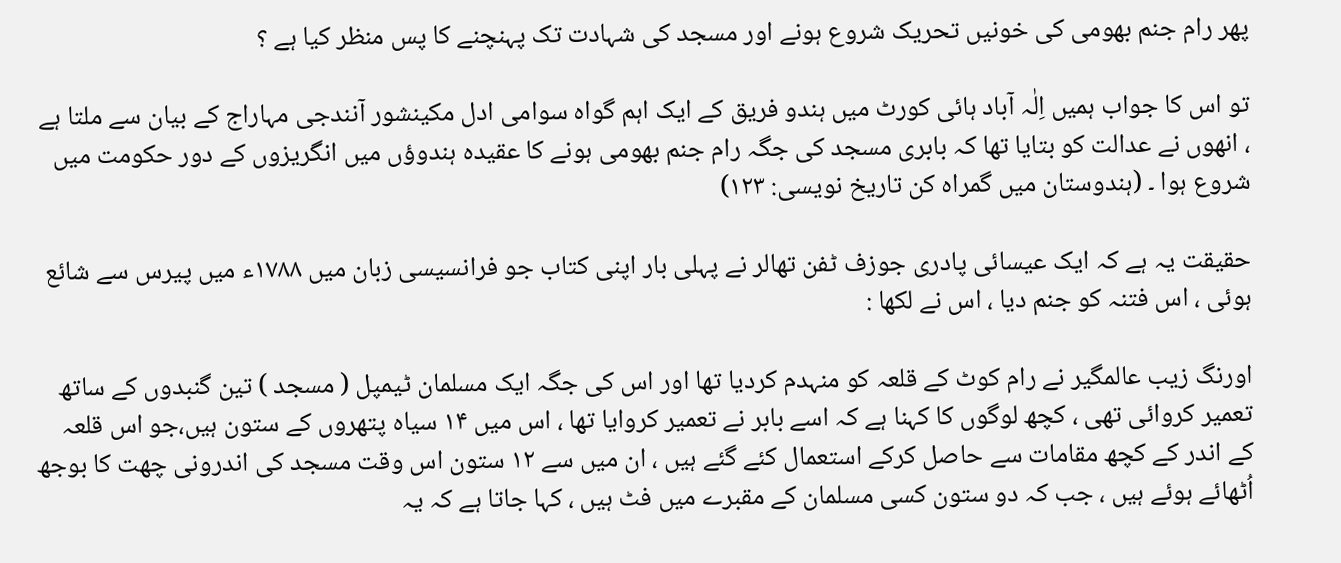پھر رام جنم بھومی کی خونیں تحریک شروع ہونے اور مسجد کی شہادت تک پہنچنے کا پس منظر کیا ہے ؟

تو اس کا جواب ہمیں اِلٰہ آباد ہائی کورٹ میں ہندو فریق کے ایک اہم گواہ سوامی ادل مکینشور آنندجی مہاراج کے بیان سے ملتا ہے ، انھوں نے عدالت کو بتایا تھا کہ بابری مسجد کی جگہ رام جنم بھومی ہونے کا عقیدہ ہندوؤں میں انگریزوں کے دور حکومت میں شروع ہوا ۔ (ہندوستان میں گمراہ کن تاریخ نویسی: ۱۲۳)

حقیقت یہ ہے کہ ایک عیسائی پادری جوزف ٹفن تھالر نے پہلی بار اپنی کتاب جو فرانسیسی زبان میں ۱۷۸۸ء میں پیرس سے شائع ہوئی ، اس فتنہ کو جنم دیا ، اس نے لکھا :

اورنگ زیب عالمگیر نے رام کوٹ کے قلعہ کو منہدم کردیا تھا اور اس کی جگہ ایک مسلمان ٹیمپل ( مسجد ) تین گنبدوں کے ساتھ تعمیر کروائی تھی ، کچھ لوگوں کا کہنا ہے کہ اسے بابر نے تعمیر کروایا تھا ، اس میں ۱۴ سیاہ پتھروں کے ستون ہیں،جو اس قلعہ کے اندر کے کچھ مقامات سے حاصل کرکے استعمال کئے گئے ہیں ، ان میں سے ۱۲ ستون اس وقت مسجد کی اندرونی چھت کا بوجھ اُٹھائے ہوئے ہیں ، جب کہ دو ستون کسی مسلمان کے مقبرے میں فٹ ہیں ، کہا جاتا ہے کہ یہ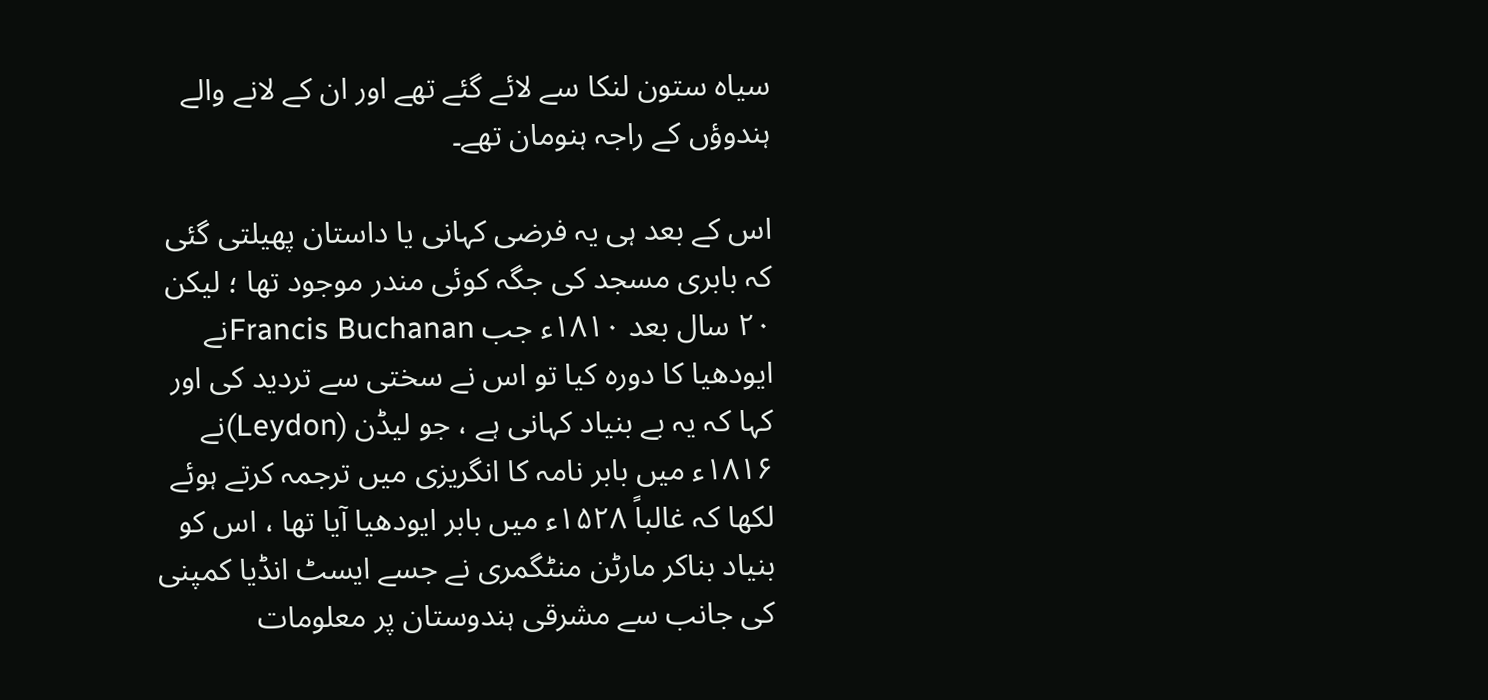سیاہ ستون لنکا سے لائے گئے تھے اور ان کے لانے والے ہندوؤں کے راجہ ہنومان تھے۔

اس کے بعد ہی یہ فرضی کہانی یا داستان پھیلتی گئی کہ بابری مسجد کی جگہ کوئی مندر موجود تھا ؛ لیکن ۲۰ سال بعد ۱۸۱۰ء جب Francis Buchananنے ایودھیا کا دورہ کیا تو اس نے سختی سے تردید کی اور کہا کہ یہ بے بنیاد کہانی ہے ، جو لیڈن (Leydon)نے ۱۸۱۶ء میں بابر نامہ کا انگریزی میں ترجمہ کرتے ہوئے لکھا کہ غالباً ۱۵۲۸ء میں بابر ایودھیا آیا تھا ، اس کو بنیاد بناکر مارٹن منٹگمری نے جسے ایسٹ انڈیا کمپنی کی جانب سے مشرقی ہندوستان پر معلومات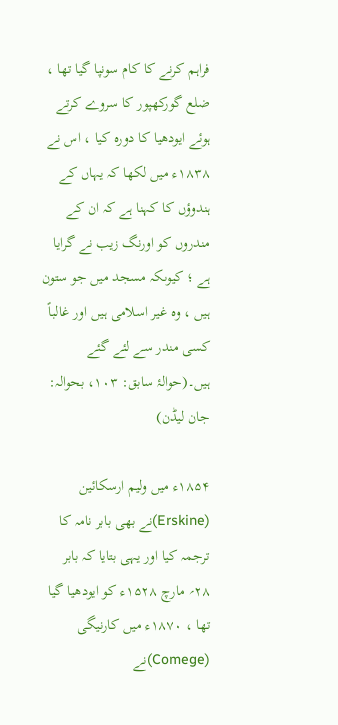فراہم کرنے کا کام سونپا گیا تھا ، ضلع گورکھپور کا سروے کرتے ہوئے ایودھیا کا دورہ کیا ، اس نے ۱۸۳۸ء میں لکھا کہ یہاں کے ہندوؤں کا کہنا ہے کہ ان کے مندروں کو اورنگ زیب نے گرایا ہے ؛ کیوںکہ مسجد میں جو ستون ہیں ، وہ غیر اسلامی ہیں اور غالباً کسی مندر سے لئے گئے ہیں۔(حوالۂ سابق: ۱۰۳، بحوالہ: جان لیڈن)

۱۸۵۴ء میں ولیم ارسکائین (Erskine)نے بھی بابر نامہ کا ترجمہ کیا اور یہی بتایا کہ بابر ۲۸؍ مارچ ۱۵۲۸ء کو ایودھیا گیا تھا ، ۱۸۷۰ء میں کارنیگی (Comege)نے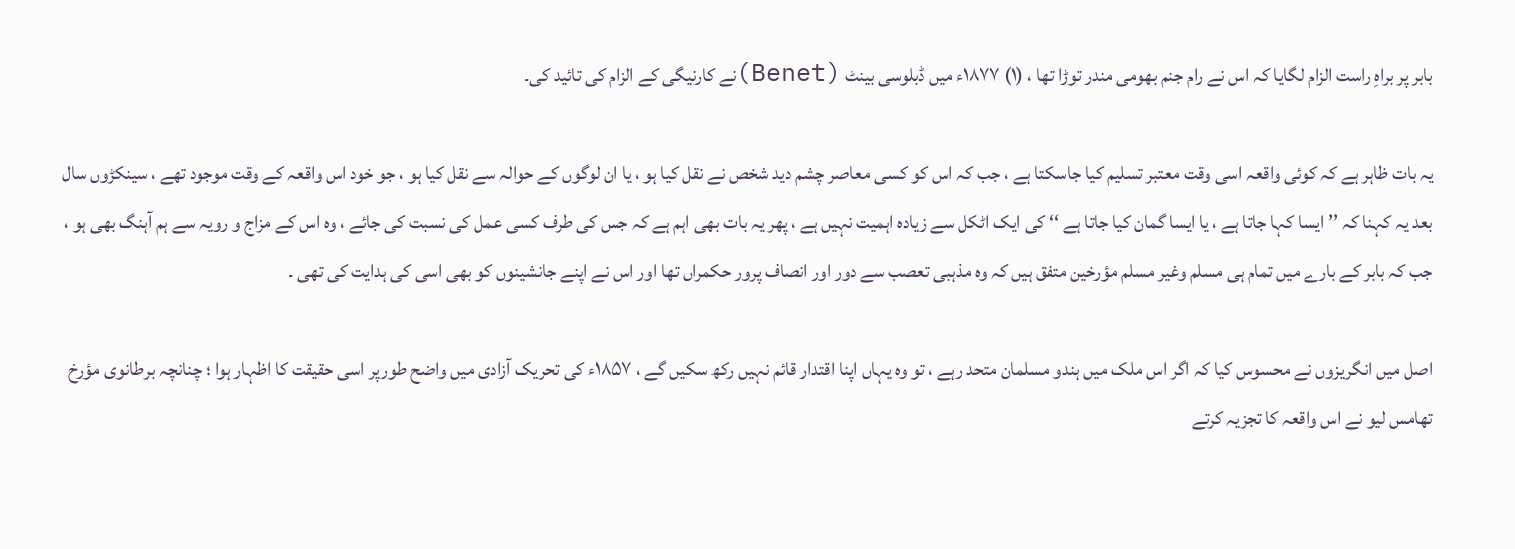بابر پر براہِ راست الزام لگایا کہ اس نے رام جنم بھومی مندر توڑا تھا ، (۱) ۱۸۷۷ء میں ڈبلوسی بینٹ (Benet)نے کارنیگی کے الزام کی تائید کی۔

یہ بات ظاہر ہے کہ کوئی واقعہ اسی وقت معتبر تسلیم کیا جاسکتا ہے ، جب کہ اس کو کسی معاصر چشم دید شخص نے نقل کیا ہو ، یا ان لوگوں کے حوالہ سے نقل کیا ہو ، جو خود اس واقعہ کے وقت موجود تھے ، سینکڑوں سال بعد یہ کہنا کہ ’’ ایسا کہا جاتا ہے ، یا ایسا گمان کیا جاتا ہے ‘‘ کی ایک اٹکل سے زیادہ اہمیت نہیں ہے ، پھر یہ بات بھی اہم ہے کہ جس کی طرف کسی عمل کی نسبت کی جائے ، وہ اس کے مزاج و رویہ سے ہم آہنگ بھی ہو ، جب کہ بابر کے بارے میں تمام ہی مسلم وغیر مسلم مؤرخین متفق ہیں کہ وہ مذہبی تعصب سے دور اور انصاف پرور حکمراں تھا اور اس نے اپنے جانشینوں کو بھی اسی کی ہدایت کی تھی ۔

اصل میں انگریزوں نے محسوس کیا کہ اگر اس ملک میں ہندو مسلمان متحد رہے ، تو وہ یہاں اپنا اقتدار قائم نہیں رکھ سکیں گے ، ۱۸۵۷ء کی تحریک آزادی میں واضح طورپر اسی حقیقت کا اظہار ہوا ؛ چنانچہ برطانوی مؤرخ تھامس لیو نے اس واقعہ کا تجزیہ کرتے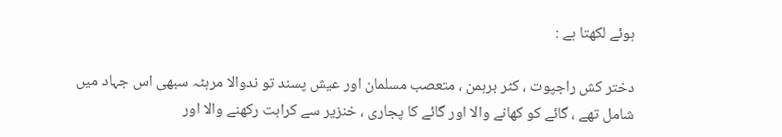ہوئے لکھتا ہے :

دختر کش راجپوت ، کٹر برہمن ، متعصب مسلمان اور عیش پسند تو ندوالا مرہٹہ سبھی اس جہاد میں شامل تھے ، گائے کو کھانے والا اور گائے کا پجاری ، خنزیر سے کراہت رکھنے والا اور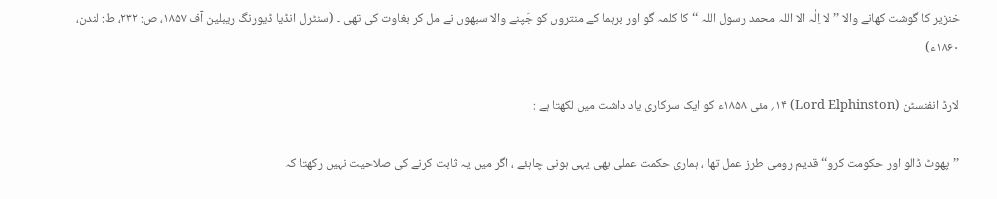خنزیر کا گوشت کھانے والا ’’لا اِلٰہ الا اللہ محمد رسول اللہ ‘‘ کا کلمہ گو اور برہما کے منتروں کو جَپنے والا سبھوں نے مل کر بغاوت کی تھی ۔ (سنٹرل انڈیا ڈیورنگ ریبلین آف ۱۸۵۷، ص: ۲۳۲، ط: لندن، ۱۸۶۰ء)

لارڈ انفنسٹن (Lord Elphinston) ۱۴؍ مئی ۱۸۵۸ء کو ایک سرکاری یاد داشت میں لکھتا ہے :

’’پھوٹ ڈالو اور حکومت کرو‘‘ قدیم رومی طرز عمل تھا ، ہماری حکمت عملی بھی یہی ہونی چاہئے ، اگر میں یہ ثابت کرنے کی صلاحیت نہیں رکھتا کہ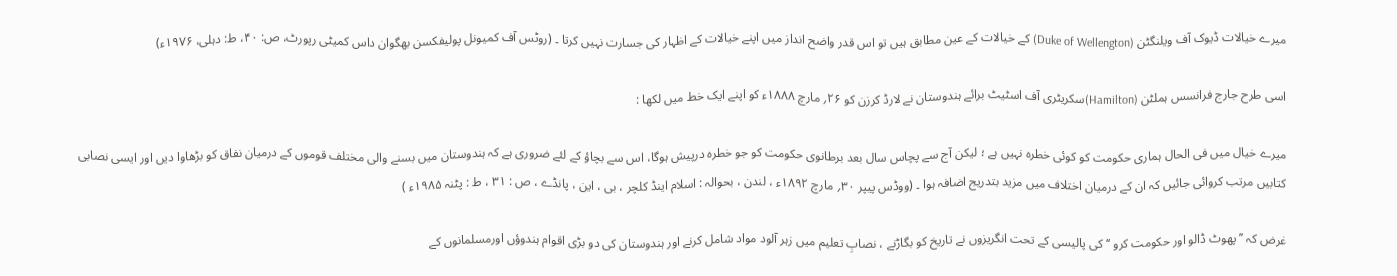میرے خیالات ڈیوک آف ویلنگٹن (Duke of Wellengton) کے خیالات کے عین مطابق ہیں تو اس قدر واضح انداز میں اپنے خیالات کے اظہار کی جسارت نہیں کرتا ۔ (روٹس آف کمیونل پولیفکسن بھگوان داس کمیٹی رپورٹ، ص: ۴۰، ط: دہلی، ۱۹۷۶ء)

اسی طرح جارج فرانسس ہملٹن (Hamilton)سکریٹری آف اسٹیٹ برائے ہندوستان نے لارڈ کرزن کو ۲۶؍ مارچ ۱۸۸۸ء کو اپنے ایک خط میں لکھا :

میرے خیال میں فی الحال ہماری حکومت کو کوئی خطرہ نہیں ہے ؛ لیکن آج سے پچاس سال بعد برطانوی حکومت کو جو خطرہ درپیش ہوگا، اس سے بچاؤ کے لئے ضروری ہے کہ ہندوستان میں بسنے والی مختلف قوموں کے درمیان نفاق کو بڑھاوا دیں اور ایسی نصابی کتابیں مرتب کروائی جائیں کہ ان کے درمیان اختلاف میں مزید بتدریج اضافہ ہوا ۔ (ووڈس پیپر ۳۰؍ مارچ ۱۸۹۲ء ، لندن ، بحوالہ : اسلام اینڈ کلچر ، بی ، این ، پانڈے ، ص : ۳۱ ، ط : پٹنہ ۱۹۸۵ء )

غرض کہ ’’ پھوٹ ڈالو اور حکومت کرو ‘‘ کی پالیسی کے تحت انگریزوں نے تاریخ کو بگاڑنے ، نصابِ تعلیم میں زہر آلود مواد شامل کرنے اور ہندوستان کی دو بڑی اقوام ہندوؤں اورمسلمانوں کے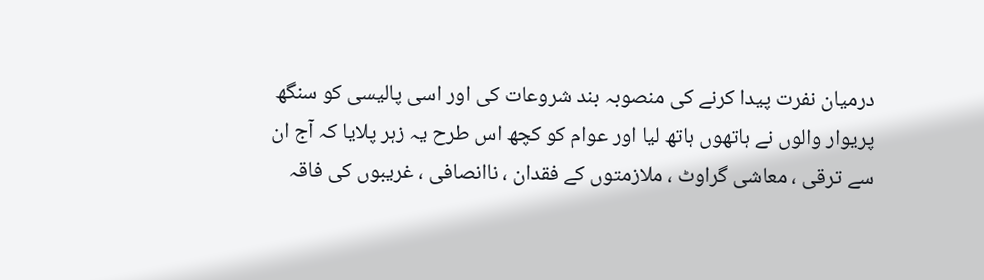درمیان نفرت پیدا کرنے کی منصوبہ بند شروعات کی اور اسی پالیسی کو سنگھ پریوار والوں نے ہاتھوں ہاتھ لیا اور عوام کو کچھ اس طرح یہ زہر پلایا کہ آج ان سے ترقی ، معاشی گراوٹ ، ملازمتوں کے فقدان ، ناانصافی ، غریبوں کی فاقہ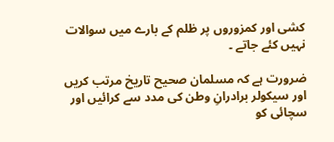کشی اور کمزوروں پر ظلم کے بارے میں سوالات نہیں کئے جاتے ۔

ضرورت ہے کہ مسلمان صحیح تاریخ مرتب کریں اور سیکولر برادرانِ وطن کی مدد سے کرائیں اور سچائی کو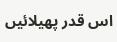اس قدر پھیلائیں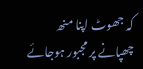کہ جھوٹ اپنا منھ چھپانے پر مجبور ہوجائے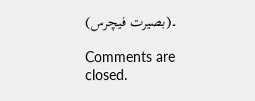۔(بصیرت فیچرس)

Comments are closed.